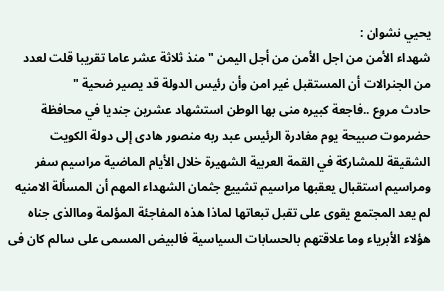يحيي نشوان :
شهداء الأمن من اجل الأمن من أجل اليمن "منذ ثلاثة عشر عاما تقريبا قلت لعدد من الجنرالات أن المستقبل غير امن وأن رئيس الدولة قد يصير ضحية "
حادث مروع ..فاجعة كبيره منى بها الوطن استشهاد عشرين جنديا في محافظة حضرموت صبيحة يوم مغادرة الرئيس عبد ربه منصور هادى إلى دولة الكويت الشقيقة للمشاركة في القمة العربية الشهيرة خلال الأيام الماضية مراسيم سفر ومراسيم استقبال يعقبها مراسيم تشييع جثمان الشهداء المهم أن المسألة الامنيه لم يعد المجتمع يقوى على تقبل تبعاتها لماذا هذه المفاجئة المؤلمة وماالذى جناه هؤلاء الأبرياء وما علاقتهم بالحسابات السياسية فالبيض المسمى على سالم كان فى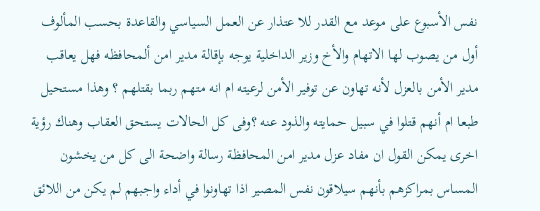نفس الأسبوع على موعد مع القدر للا عتذار عن العمل السياسي والقاعدة بحسب المألوف أول من يصوب لها الاتهام والأخ وزير الداخلية يوجه بإقالة مدير امن ألمحافظه فهل يعاقب مدير الأمن بالعزل لأنه تهاون عن توفير الأمن لرعيته ام انه متهم ربما بقتلهم ؟ وهذا مستحيل طبعا ام أنهم قتلوا في سبيل حمايته والذود عنه ؟وفى كل الحالات يستحق العقاب وهناك رؤية اخرى يمكن القول ان مفاد عزل مدير امن المحافظة رسالة واضحة الى كل من يخشون المساس بمراكزهم بأنهم سيلاقون نفس المصير اذا تهاونوا في أداء واجبهم لم يكن من اللائق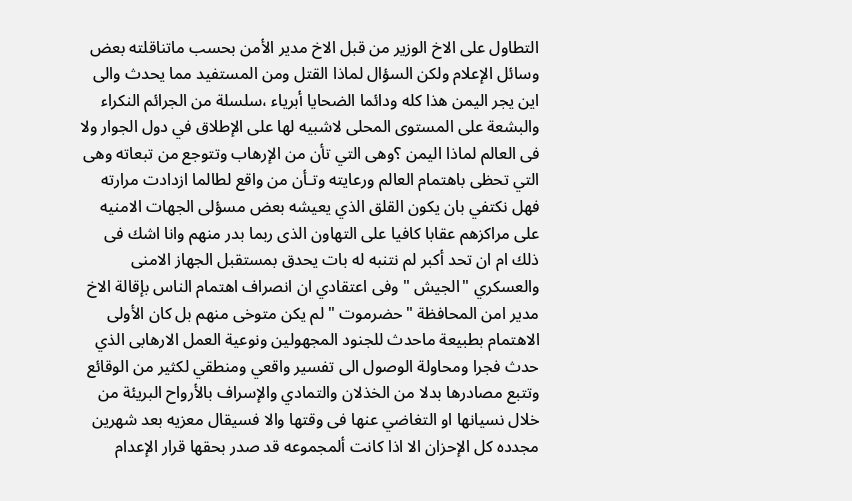التطاول على الاخ الوزير من قبل الاخ مدير الأمن بحسب ماتناقلته بعض وسائل الإعلام ولكن السؤال لماذا القتل ومن المستفيد مما يحدث والى اين يجر اليمن هذا كله ودائما الضحايا أبرياء ،سلسلة من الجرائم النكراء والبشعة على المستوى المحلى لاشبيه لها على الإطلاق في دول الجوار ولا فى العالم لماذا اليمن ؟وهى التي تأن من الإرهاب وتتوجع من تبعاته وهى التي تحظى باهتمام العالم ورعايته وتـأن من واقع لطالما ازدادت مرارته فهل نكتفي بان يكون القلق الذي يعيشه بعض مسؤلى الجهات الامنيه على مراكزهم عقابا كافيا على التهاون الذى ربما بدر منهم وانا اشك فى ذلك ام ان تحد أكبر لم نتنبه له بات يحدق بمستقبل الجهاز الامنى والعسكري "الجيش "وفى اعتقادي ان انصراف اهتمام الناس بإقالة الاخ مدير امن المحافظة "حضرموت " لم يكن متوخى منهم بل كان الأولى الاهتمام بطبيعة ماحدث للجنود المجهولين ونوعية العمل الارهابى الذي حدث فجرا ومحاولة الوصول الى تفسير واقعي ومنطقي لكثير من الوقائع وتتبع مصادرها بدلا من الخذلان والتمادي والإسراف بالأرواح البريئة من خلال نسيانها او التغاضي عنها فى وقتها والا فسيقال معزيه بعد شهرين مجدده كل الإحزان الا اذا كانت ألمجموعه قد صدر بحقها قرار الإعدام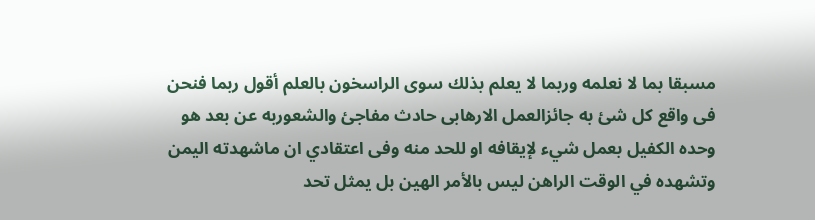مسبقا بما لا نعلمه وربما لا يعلم بذلك سوى الراسخون بالعلم أقول ربما فنحن فى واقع كل شئ به جائزالعمل الارهابى حادث مفاجئ والشعوربه عن بعد هو وحده الكفيل بعمل شيء لإيقافه او للحد منه وفى اعتقادي ان ماشهدته اليمن وتشهده في الوقت الراهن ليس بالأمر الهين بل يمثل تحد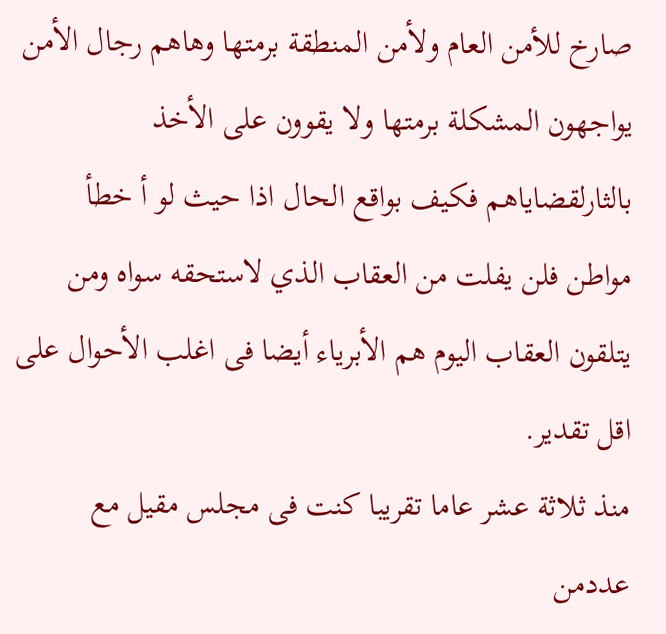صارخ للأمن العام ولأمن المنطقة برمتها وهاهم رجال الأمن يواجهون المشكلة برمتها ولا يقوون على الأخذ بالثارلقضاياهم فكيف بواقع الحال اذا حيث لو أ خطأ مواطن فلن يفلت من العقاب الذي لاستحقه سواه ومن يتلقون العقاب اليوم هم الأبرياء أيضا فى اغلب الأحوال على اقل تقدير.
منذ ثلاثة عشر عاما تقريبا كنت فى مجلس مقيل مع عددمن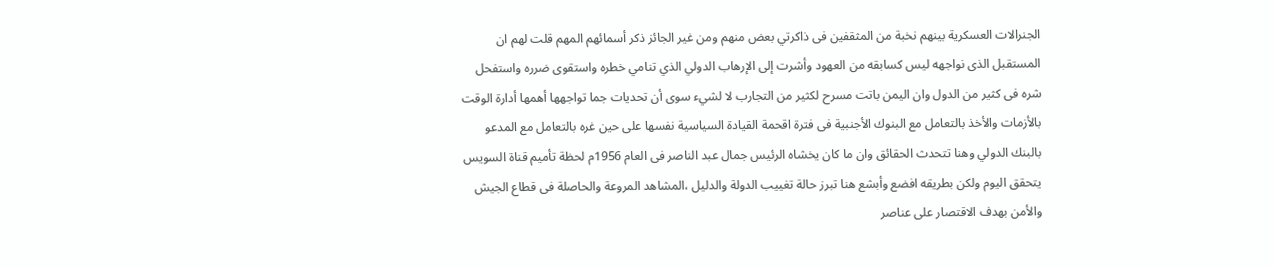الجنرالات العسكرية بينهم نخبة من المثقفين فى ذاكرتي بعض منهم ومن غير الجائز ذكر أسمائهم المهم قلت لهم ان المستقبل الذى نواجهه ليس كسابقه من العهود وأشرت إلى الإرهاب الدولي الذي تنامي خطره واستقوى ضرره واستفحل شره فى كثير من الدول وان اليمن باتت مسرح لكثير من التجارب لا لشيء سوى أن تحديات جما تواجهها أهمها أدارة الوقت بالأزمات والأخذ بالتعامل مع البنوك الأجنبية فى فترة اقحمة القيادة السياسية نفسها على حين غره بالتعامل مع المدعو بالبنك الدولي وهنا تتحدث الحقائق وان ما كان يخشاه الرئيس جمال عبد الناصر فى العام 1956م لحظة تأميم قناة السويس يتحقق اليوم ولكن بطريقه افضع وأبشع هنا تبرز حالة تغييب الدولة والدليل ،المشاهد المروعة والحاصلة فى قطاع الجيش والأمن بهدف الاقتصار على عناصر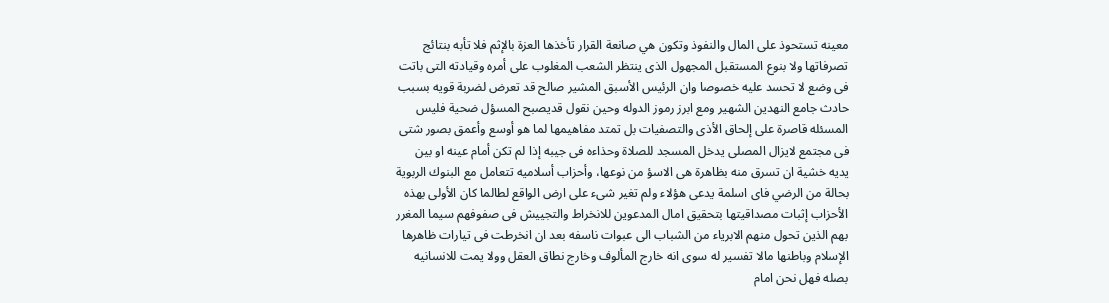معينه تستحوذ على المال والنفوذ وتكون هي صانعة القرار تأخذها العزة بالإثم فلا تأبه بنتائج تصرفاتها ولا بنوع المستقبل المجهول الذى ينتظر الشعب المغلوب على أمره وقيادته التى باتت فى وضع لا تحسد عليه خصوصا وان الرئيس الأسبق المشير صالح قد تعرض لضربة قويه بسبب حادث جامع النهدين الشهير ومع ابرز رموز الدوله وحين نقول قديصبح المسؤل ضحية فليس المسئله قاصرة على إلحاق الأذى والتصفيات بل تمتد مفاهيمها لما هو أوسع وأعمق بصور شتى فى مجتمع لايزال المصلى يدخل المسجد للصلاة وحذاءه فى جيبه إذا لم تكن أمام عينه او بين يديه خشية ان تسرق منه بظاهرة هى الاسؤ من نوعها، وأحزاب أسلاميه تتعامل مع البنوك الربوية بحالة من الرضي فاى اسلمة يدعى هؤلاء ولم تغير شىء على ارض الواقع لطالما كان الأولى بهذه الأحزاب إثبات مصداقيتها بتحقيق امال المدعوين للانخراط والتجييش فى صفوفهم سيما المغرر بهم الذين تحول منهم الابرياء من الشباب الى عبوات ناسفه بعد ان انخرطت فى تيارات ظاهرها الإسلام وباطنها مالا تفسير له سوى انه خارج المألوف وخارج نطاق العقل وولا يمت للانسانيه بصله فهل نحن امام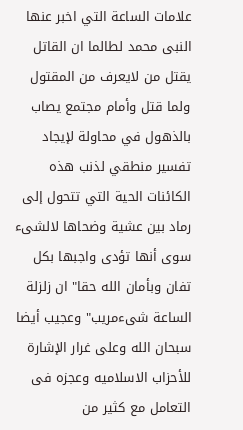علامات الساعة التي اخبر عنها النبى محمد لطالما ان القاتل يقتل من لايعرف من المقتول ولما قتل وأمام مجتمع يصاب بالذهول في محاولة لإيجاد تفسير منطقي لذنب هذه الكائنات الحية التي تتحول إلى رماد بين عشية وضحاها لالشىء سوى أنها تؤدى واجبها بكل تفان وبأمان الله حقا" ان زلزلة الساعة شىءمريب" وعجيب أيضا سبحان الله وعلى غرار الإشارة للأحزاب الاسلاميه وعجزه فى التعامل مع كثير من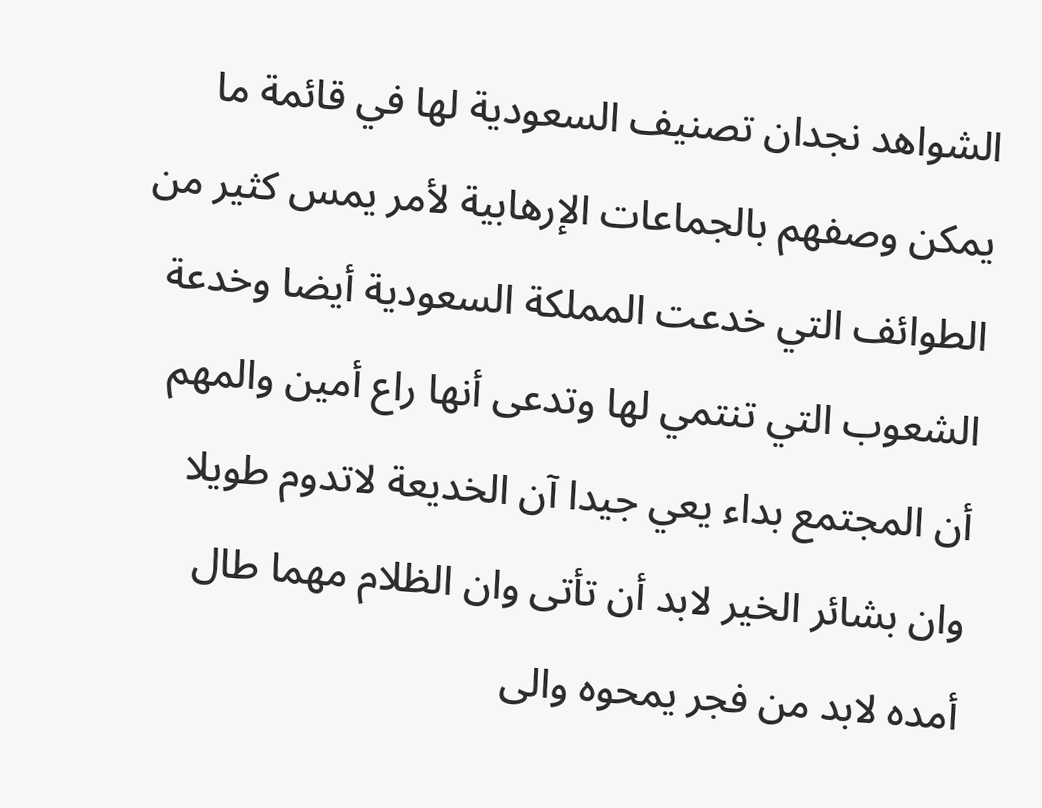الشواهد نجدان تصنيف السعودية لها في قائمة ما يمكن وصفهم بالجماعات الإرهابية لأمر يمس كثير من الطوائف التي خدعت المملكة السعودية أيضا وخدعة الشعوب التي تنتمي لها وتدعى أنها راع أمين والمهم أن المجتمع بداء يعي جيدا آن الخديعة لاتدوم طويلا وان بشائر الخير لابد أن تأتى وان الظلام مهما طال أمده لابد من فجر يمحوه والى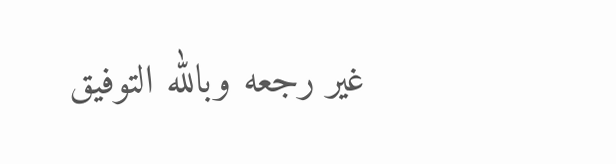غير رجعه وبالله التوفيق